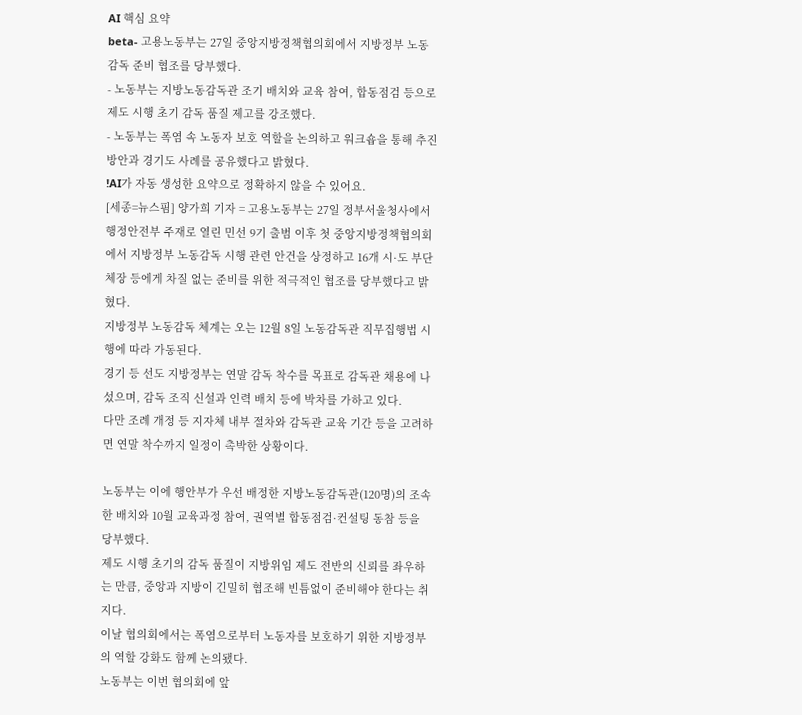AI 핵심 요약
beta- 고용노동부는 27일 중앙지방정책협의회에서 지방정부 노동감독 준비 협조를 당부했다.
- 노동부는 지방노동감독관 조기 배치와 교육 참여, 합동점검 등으로 제도 시행 초기 감독 품질 제고를 강조했다.
- 노동부는 폭염 속 노동자 보호 역할을 논의하고 워크숍을 통해 추진방안과 경기도 사례를 공유했다고 밝혔다.
!AI가 자동 생성한 요약으로 정확하지 않을 수 있어요.
[세종=뉴스핌] 양가희 기자 = 고용노동부는 27일 정부서울청사에서 행정안전부 주재로 열린 민선 9기 출범 이후 첫 중앙지방정책협의회에서 지방정부 노동감독 시행 관련 안건을 상정하고 16개 시·도 부단체장 등에게 차질 없는 준비를 위한 적극적인 협조를 당부했다고 밝혔다.
지방정부 노동감독 체계는 오는 12월 8일 노동감독관 직무집행법 시행에 따라 가동된다.
경기 등 선도 지방정부는 연말 감독 착수를 목표로 감독관 채용에 나섰으며, 감독 조직 신설과 인력 배치 등에 박차를 가하고 있다.
다만 조례 개정 등 지자체 내부 절차와 감독관 교육 기간 등을 고려하면 연말 착수까지 일정이 촉박한 상황이다.

노동부는 이에 행안부가 우선 배정한 지방노동감독관(120명)의 조속한 배치와 10월 교육과정 참여, 권역별 합동점검·컨설팅 동참 등을 당부했다.
제도 시행 초기의 감독 품질이 지방위임 제도 전반의 신뢰를 좌우하는 만큼, 중앙과 지방이 긴밀히 협조해 빈틈없이 준비해야 한다는 취지다.
이날 협의회에서는 폭염으로부터 노동자를 보호하기 위한 지방정부의 역할 강화도 함께 논의됐다.
노동부는 이번 협의회에 앞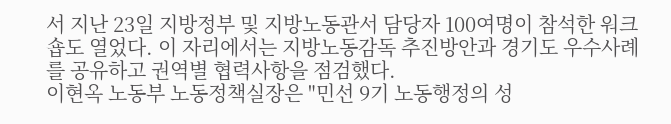서 지난 23일 지방정부 및 지방노동관서 담당자 100여명이 참석한 워크숍도 열었다. 이 자리에서는 지방노동감독 추진방안과 경기도 우수사례를 공유하고 권역별 협력사항을 점검했다.
이현옥 노동부 노동정책실장은 "민선 9기 노동행정의 성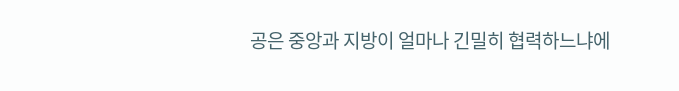공은 중앙과 지방이 얼마나 긴밀히 협력하느냐에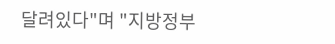달려있다"며 "지방정부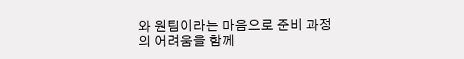와 원팀이라는 마음으로 준비 과정의 어려움을 함께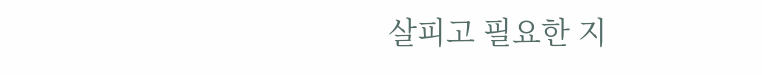살피고 필요한 지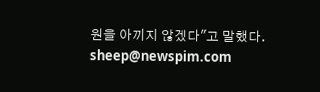원을 아끼지 않겠다"고 말했다.
sheep@newspim.com